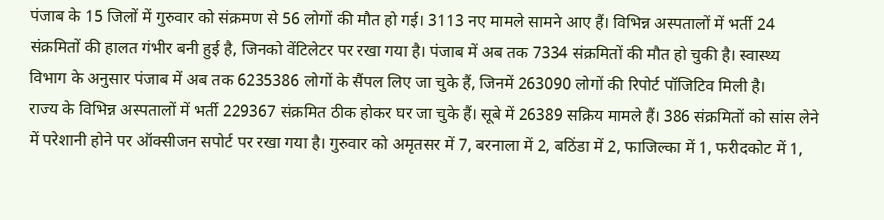पंजाब के 15 जिलों में गुरुवार को संक्रमण से 56 लोगों की मौत हो गई। 3113 नए मामले सामने आए हैं। विभिन्न अस्पतालों में भर्ती 24 संक्रमितों की हालत गंभीर बनी हुई है, जिनको वेंटिलेटर पर रखा गया है। पंजाब में अब तक 7334 संक्रमितों की मौत हो चुकी है। स्वास्थ्य विभाग के अनुसार पंजाब में अब तक 6235386 लोगों के सैंपल लिए जा चुके हैं, जिनमें 263090 लोगों की रिपोर्ट पॉजिटिव मिली है।
राज्य के विभिन्न अस्पतालों में भर्ती 229367 संक्रमित ठीक होकर घर जा चुके हैं। सूबे में 26389 सक्रिय मामले हैं। 386 संक्रमितों को सांस लेने में परेशानी होने पर ऑक्सीजन सपोर्ट पर रखा गया है। गुरुवार को अमृतसर में 7, बरनाला में 2, बठिंडा में 2, फाजिल्का में 1, फरीदकोट में 1,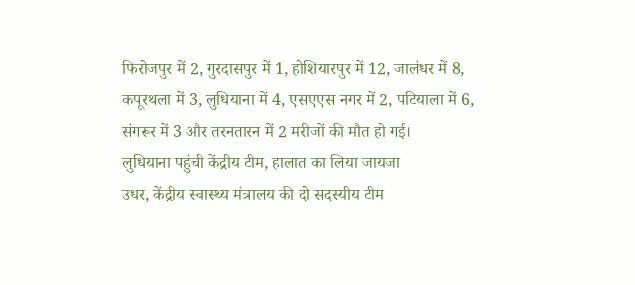फिरोजपुर में 2, गुरदासपुर में 1, होशियारपुर में 12, जालंधर में 8, कपूरथला में 3, लुधियाना में 4, एसएएस नगर में 2, पटियाला में 6, संगरूर में 3 और तरनतारन में 2 मरीजों की मौत हो गई।
लुधियाना पहुंची केंद्रीय टीम, हालात का लिया जायजा
उधर, केंद्रीय स्वास्थ्य मंत्रालय की दो सदस्यीय टीम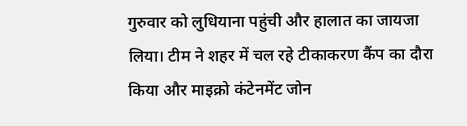गुरुवार को लुधियाना पहुंची और हालात का जायजा लिया। टीम ने शहर में चल रहे टीकाकरण कैंप का दौरा किया और माइक्रो कंटेनमेंट जोन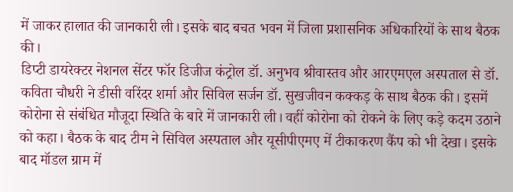में जाकर हालात की जानकारी ली। इसके बाद बचत भवन में जिला प्रशासनिक अधिकारियों के साथ बैठक की।
डिप्टी डायरेक्टर नेशनल सेंटर फॉर डिजीज कंट्रोल डॉ. अनुभव श्रीवास्तव और आरएमएल अस्पताल से डॉ. कविता चौधरी ने डीसी वरिंदर शर्मा और सिविल सर्जन डॉ. सुखजीवन कक्कड़ के साथ बैठक की। इसमें कोरोना से संबंधित मौजूदा स्थिति के बारे में जानकारी ली। वहीं कोरोना को रोकने के लिए कड़े कदम उठाने को कहा। बैठक के बाद टीम ने सिविल अस्पताल और यूसीपीएमए में टीकाकरण कैंप को भी देखा। इसके बाद मॉडल ग्राम में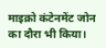माइक्रो कंटेनमेंट जोन का दौरा भी किया।